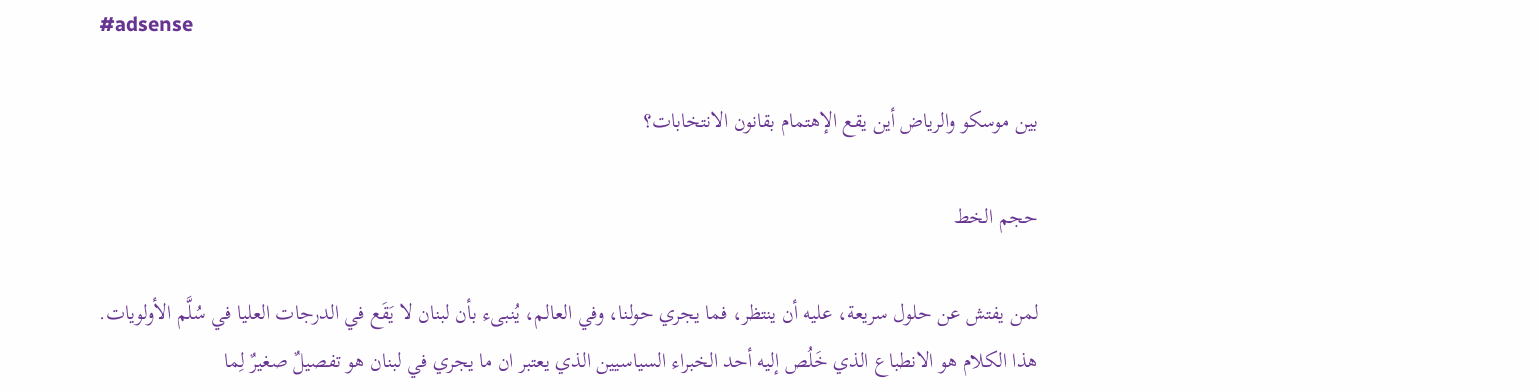#adsense

بين موسكو والرياض أين يقع الإهتمام بقانون الانتخابات؟

حجم الخط

لمن يفتش عن حلول سريعة، عليه أن ينتظر، فما يجري حولنا، وفي العالم، يُنبىء بأن لبنان لا يَقَع في الدرجات العليا في سُلَّم الأولويات.
هذا الكلام هو الانطباع الذي خَلُص إليه أحد الخبراء السياسيين الذي يعتبر ان ما يجري في لبنان هو تفصيلٌ صغيرٌ لِما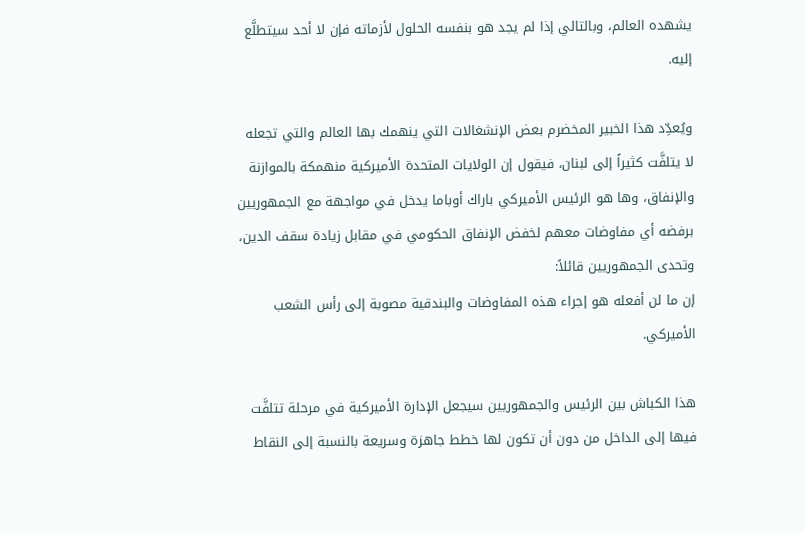يشهده العالم، وبالتالي إذا لم يجد هو بنفسه الحلول لأزماته فإن لا أحد سيتطلَّع إليه.

ويُعدِّد هذا الخبير المخضرم بعض الإنشغالات التي ينهمك بها العالم والتي تجعله لا يتلفَّت كثيراً إلى لبنان، فيقول إن الولايات المتحدة الأميركية منهمكة بالموازنة والإنفاق، وها هو الرئيس الأميركي باراك أوباما يدخل في مواجهة مع الجمهوريين برفضه أي مفاوضات معهم لخفض الإنفاق الحكومي في مقابل زيادة سقف الدين، وتحدى الجمهوريين قائلاً:
إن ما لن أفعله هو إجراء هذه المفاوضات والبندقية مصوبة إلى رأس الشعب الأميركي.

هذا الكباش بين الرئيس والجمهوريين سيجعل الإدارة الأميركية في مرحلة تتلفَّت فيها إلى الداخل من دون أن تكون لها خطط جاهزة وسريعة بالنسبة إلى النقاط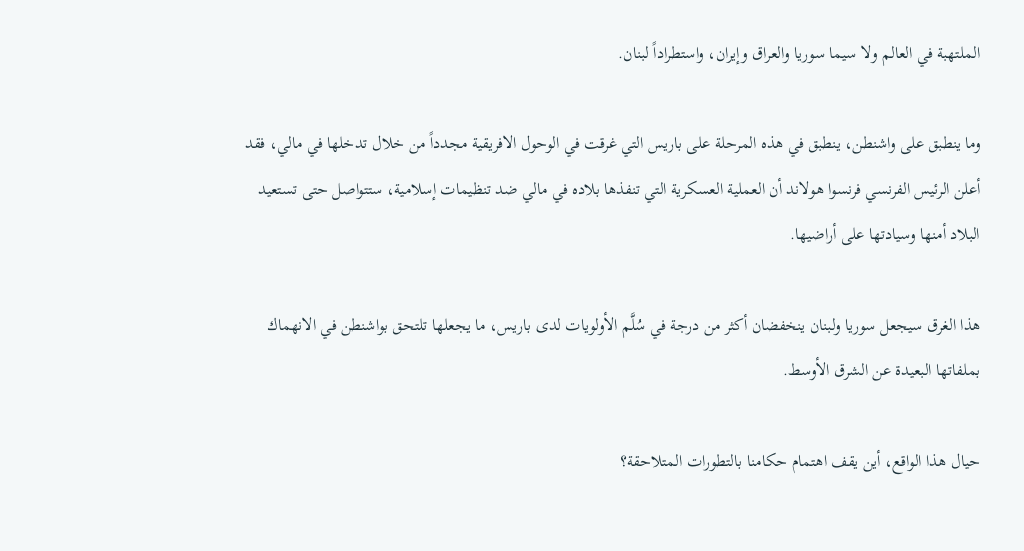الملتهبة في العالم ولا سيما سوريا والعراق وإيران، واستطراداً لبنان.

وما ينطبق على واشنطن، ينطبق في هذه المرحلة على باريس التي غرقت في الوحول الافريقية مجدداً من خلال تدخلها في مالي، فقد أعلن الرئيس الفرنسي فرنسوا هولاند أن العملية العسكرية التي تنفذها بلاده في مالي ضد تنظيمات إسلامية، ستتواصل حتى تستعيد البلاد أمنها وسيادتها على أراضيها.

هذا الغرق سيجعل سوريا ولبنان ينخفضان أكثر من درجة في سُلَّم الأولويات لدى باريس، ما يجعلها تلتحق بواشنطن في الانهماك بملفاتها البعيدة عن الشرق الأوسط.

حيال هذا الواقع، أين يقف اهتمام حكامنا بالتطورات المتلاحقة؟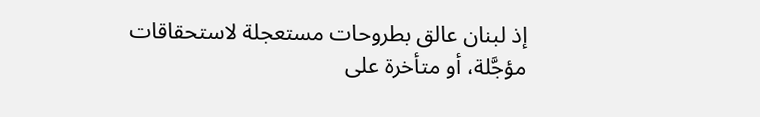إذ لبنان عالق بطروحات مستعجلة لاستحقاقات مؤجَّلة، أو متأخرة على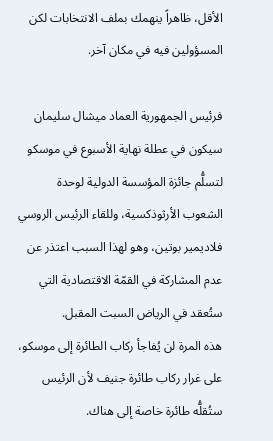الأقل، ظاهراً ينهمك بملف الانتخابات لكن المسؤولين فيه في مكان آخر.

فرئيس الجمهورية العماد ميشال سليمان سيكون في عطلة نهاية الأسبوع في موسكو لتسلُّم جائزة المؤسسة الدولية لوحدة الشعوب الأرثوذكسية، وللقاء الرئيس الروسي فلاديمير بوتين، وهو لهذا السبب اعتذر عن عدم المشاركة في القمّة الاقتصادية التي ستُعقد في الرياض السبت المقبل.
هذه المرة لن يُفاجأ ركاب الطائرة إلى موسكو، على غرار ركاب طائرة جنيف لأن الرئيس ستُقلُّه طائرة خاصة إلى هناك.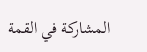المشاركة في القمة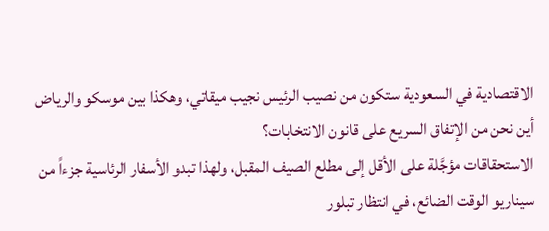الاقتصادية في السعودية ستكون من نصيب الرئيس نجيب ميقاتي، وهكذا بين موسكو والرياض أين نحن من الإتفاق السريع على قانون الانتخابات؟
الاستحقاقات مؤجَّلة على الأقل إلى مطلع الصيف المقبل، ولهذا تبدو الأسفار الرئاسية جزءاً من سيناريو الوقت الضائع، في انتظار تبلور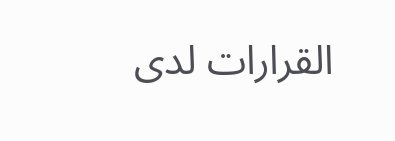القرارات لدى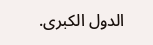الدول الكبرى.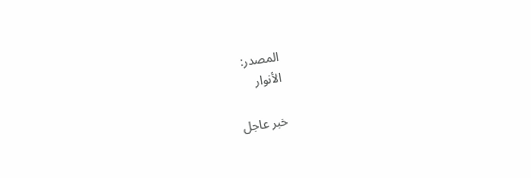المصدر:
الأنوار

خبر عاجل